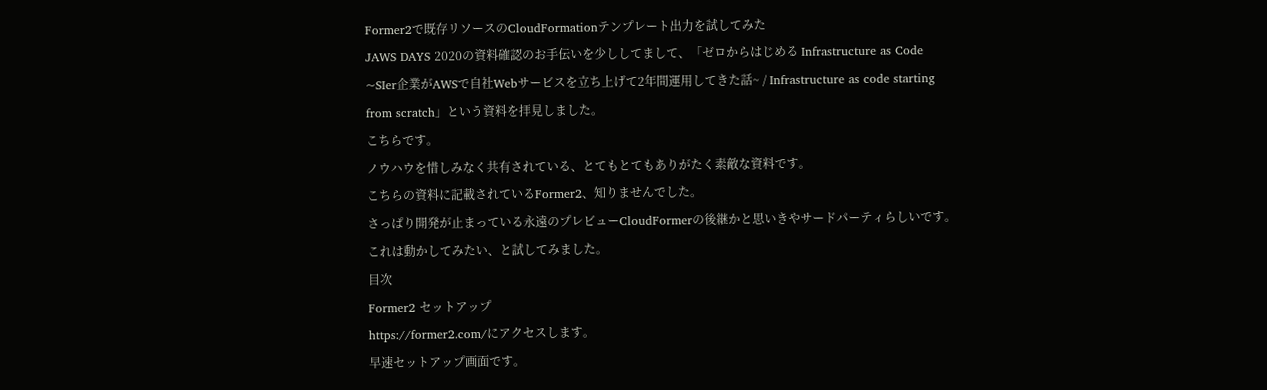Former2で既存リソースのCloudFormationテンプレート出力を試してみた
JAWS DAYS 2020の資料確認のお手伝いを少ししてまして、「ゼロからはじめる Infrastructure as Code ~SIer企業がAWSで⾃社Webサービスを⽴ち上げて2年間運⽤してきた話~ / Infrastructure as code starting from scratch」という資料を拝見しました。
こちらです。
ノウハウを惜しみなく共有されている、とてもとてもありがたく素敵な資料です。
こちらの資料に記載されているFormer2、知りませんでした。
さっぱり開発が止まっている永遠のプレビューCloudFormerの後継かと思いきやサードパーティらしいです。
これは動かしてみたい、と試してみました。
目次
Former2 セットアップ
https://former2.com/にアクセスします。
早速セットアップ画面です。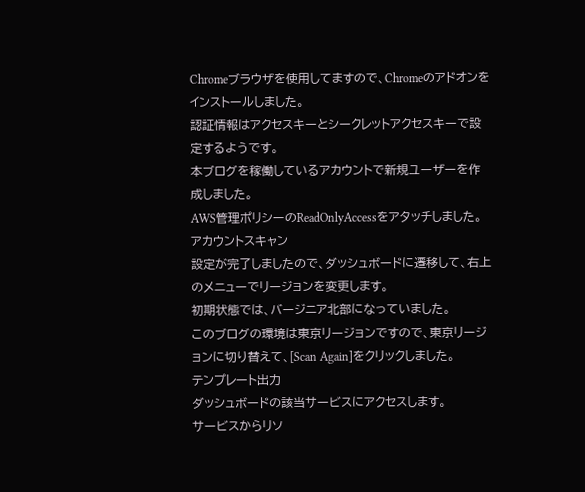Chromeブラウザを使用してますので、Chromeのアドオンをインストールしました。
認証情報はアクセスキーとシークレットアクセスキーで設定するようです。
本ブログを稼働しているアカウントで新規ユーザーを作成しました。
AWS管理ポリシーのReadOnlyAccessをアタッチしました。
アカウントスキャン
設定が完了しましたので、ダッシュボードに遷移して、右上のメニューでリージョンを変更します。
初期状態では、バージニア北部になっていました。
このブログの環境は東京リージョンですので、東京リージョンに切り替えて、[Scan Again]をクリックしました。
テンプレート出力
ダッシュボードの該当サービスにアクセスします。
サービスからリソ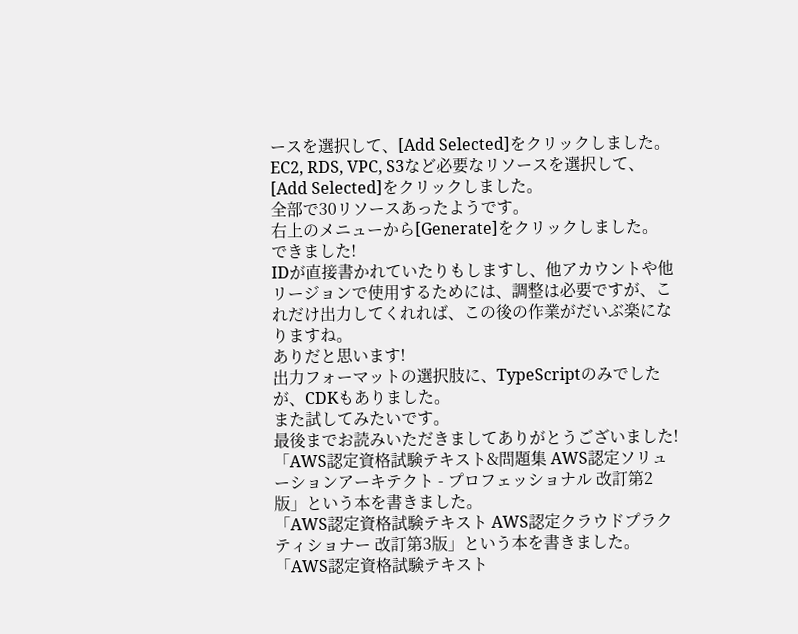ースを選択して、[Add Selected]をクリックしました。
EC2, RDS, VPC, S3など必要なリソースを選択して、[Add Selected]をクリックしました。
全部で30リソースあったようです。
右上のメニューから[Generate]をクリックしました。
できました!
IDが直接書かれていたりもしますし、他アカウントや他リージョンで使用するためには、調整は必要ですが、これだけ出力してくれれば、この後の作業がだいぶ楽になりますね。
ありだと思います!
出力フォーマットの選択肢に、TypeScriptのみでしたが、CDKもありました。
また試してみたいです。
最後までお読みいただきましてありがとうございました!
「AWS認定資格試験テキスト&問題集 AWS認定ソリューションアーキテクト - プロフェッショナル 改訂第2版」という本を書きました。
「AWS認定資格試験テキスト AWS認定クラウドプラクティショナー 改訂第3版」という本を書きました。
「AWS認定資格試験テキスト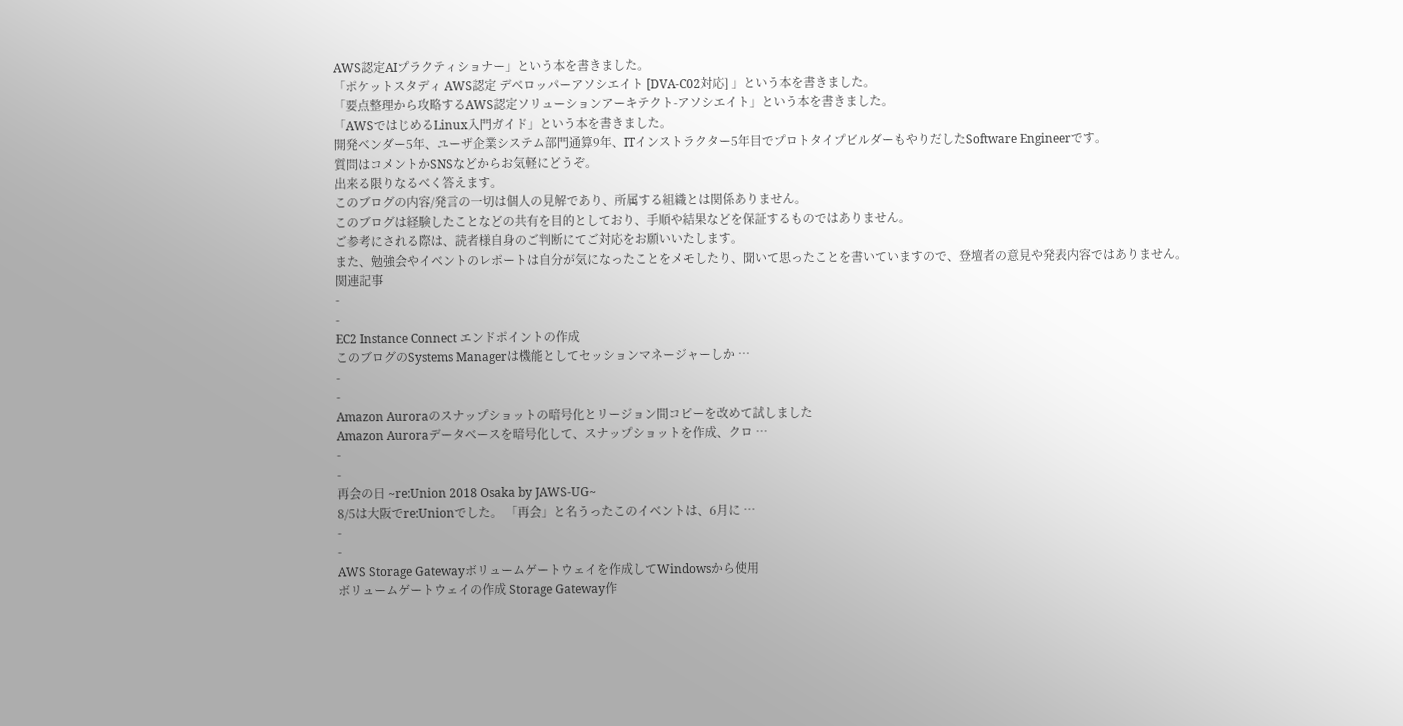AWS認定AIプラクティショナー」という本を書きました。
「ポケットスタディ AWS認定 デベロッパーアソシエイト [DVA-C02対応] 」という本を書きました。
「要点整理から攻略するAWS認定ソリューションアーキテクト-アソシエイト」という本を書きました。
「AWSではじめるLinux入門ガイド」という本を書きました。
開発ベンダー5年、ユーザ企業システム部門通算9年、ITインストラクター5年目でプロトタイプビルダーもやりだしたSoftware Engineerです。
質問はコメントかSNSなどからお気軽にどうぞ。
出来る限りなるべく答えます。
このブログの内容/発言の一切は個人の見解であり、所属する組織とは関係ありません。
このブログは経験したことなどの共有を目的としており、手順や結果などを保証するものではありません。
ご参考にされる際は、読者様自身のご判断にてご対応をお願いいたします。
また、勉強会やイベントのレポートは自分が気になったことをメモしたり、聞いて思ったことを書いていますので、登壇者の意見や発表内容ではありません。
関連記事
-
-
EC2 Instance Connect エンドポイントの作成
このブログのSystems Managerは機能としてセッションマネージャーしか …
-
-
Amazon Auroraのスナップショットの暗号化とリージョン間コピーを改めて試しました
Amazon Auroraデータベースを暗号化して、スナップショットを作成、クロ …
-
-
再会の日 ~re:Union 2018 Osaka by JAWS-UG~
8/5は大阪でre:Unionでした。 「再会」と名うったこのイベントは、6月に …
-
-
AWS Storage Gatewayボリュームゲートウェイを作成してWindowsから使用
ボリュームゲートウェイの作成 Storage Gateway作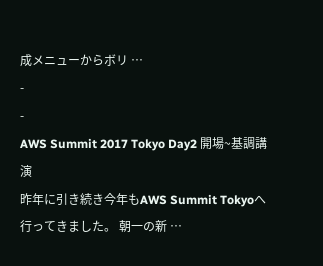成メニューからボリ …
-
-
AWS Summit 2017 Tokyo Day2 開場~基調講演
昨年に引き続き今年もAWS Summit Tokyoへ行ってきました。 朝一の新 …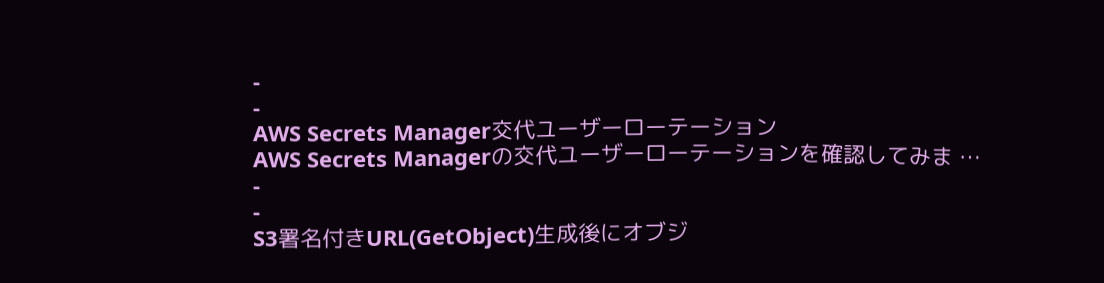-
-
AWS Secrets Manager交代ユーザーローテーション
AWS Secrets Managerの交代ユーザーローテーションを確認してみま …
-
-
S3署名付きURL(GetObject)生成後にオブジ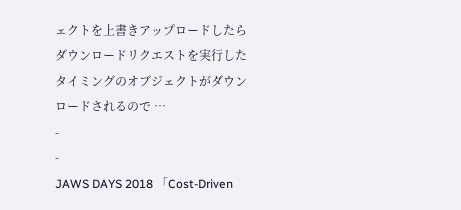ェクトを上書きアップロードしたら
ダウンロードリクエストを実行したタイミングのオブジェクトがダウンロードされるので …
-
-
JAWS DAYS 2018 「Cost-Driven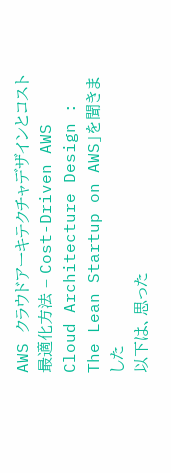AWS クラウドアーキテクチャデザインとコスト最適化方法 – Cost-Driven AWS Cloud Architecture Design : The Lean Startup on AWS」を聞きました
以下は、思った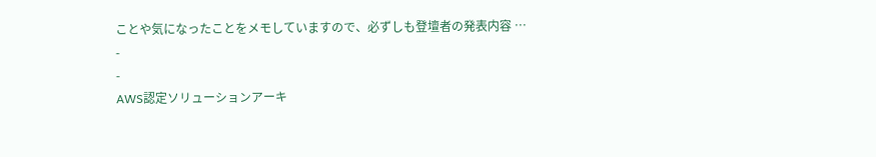ことや気になったことをメモしていますので、必ずしも登壇者の発表内容 …
-
-
AWS認定ソリューションアーキ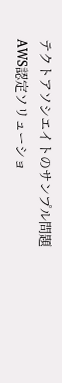テクトアソシエイトのサンプル問題
AWS認定ソリューショ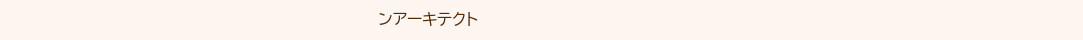ンアーキテクト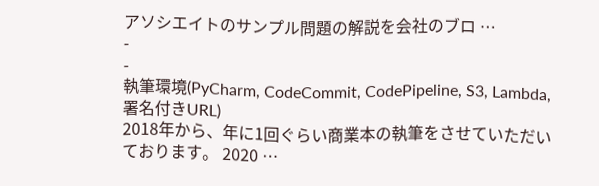アソシエイトのサンプル問題の解説を会社のブロ …
-
-
執筆環境(PyCharm, CodeCommit, CodePipeline, S3, Lambda, 署名付きURL)
2018年から、年に1回ぐらい商業本の執筆をさせていただいております。 2020 …